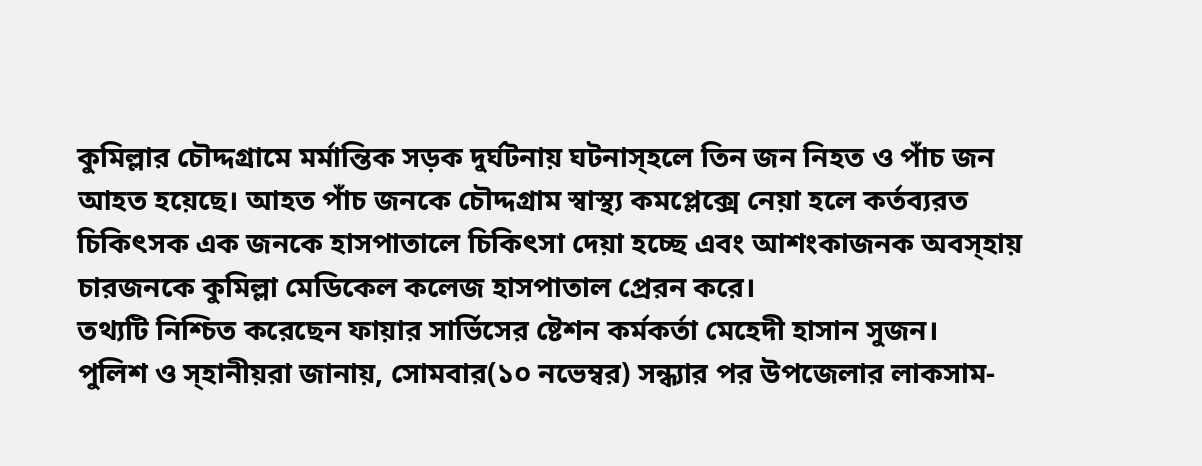কুমিল্লার চৌদ্দগ্রামে মর্মান্তিক সড়ক দুর্ঘটনায় ঘটনাস্হলে তিন জন নিহত ও পাঁচ জন আহত হয়েছে। আহত পাঁচ জনকে চৌদ্দগ্রাম স্বাস্থ্য কমপ্লেক্সে নেয়া হলে কর্তব্যরত চিকিৎসক এক জনকে হাসপাতালে চিকিৎসা দেয়া হচ্ছে এবং আশংকাজনক অবস্হায় চারজনকে কুমিল্লা মেডিকেল কলেজ হাসপাতাল প্রেরন করে।
তথ্যটি নিশ্চিত করেছেন ফায়ার সার্ভিসের ষ্টেশন কর্মকর্তা মেহেদী হাসান সুজন।
পুলিশ ও স্হানীয়রা জানায়, সোমবার(১০ নভেম্বর) সন্ধ্যার পর উপজেলার লাকসাম-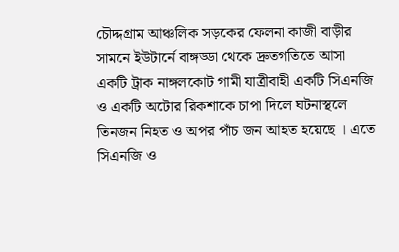চৌদ্দগ্রাম আঞ্চলিক সড়কের ফেলনা কাজী বাড়ীর সামনে ইউটার্নে বাঙ্গড্ডা থেকে দ্রুতগতিতে আসা একটি ট্রাক নাঙ্গলকোট গামী যাত্রীবাহী একটি সিএনজি ও একটি অটোর রিকশাকে চাপা দিলে ঘটনাস্থলে তিনজন নিহত ও অপর পাঁচ জন আহত হয়েছে । এতে সিএনজি ও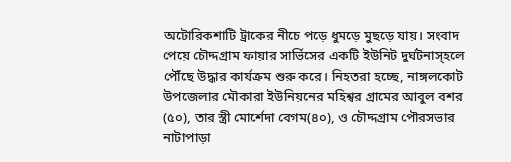অটোরিকশাটি ট্রাকের নীচে পড়ে ধুমড়ে মুছড়ে যায়। সংবাদ পেয়ে চৌদ্দগ্রাম ফায়ার সার্ভিসের একটি ইউনিট দুর্ঘটনাস্হলে পৌঁছে উদ্ধার কার্যক্রম শুরু করে। নিহতরা হচ্ছে, নাঙ্গলকোট উপজেলার মৌকারা ইউনিয়নের মহিশ্বর গ্রামের আবুল বশর (৫০), তার স্ত্রী মোর্শেদা বেগম(৪০), ও চৌদ্দগ্রাম পৌরসভার নাটাপাড়া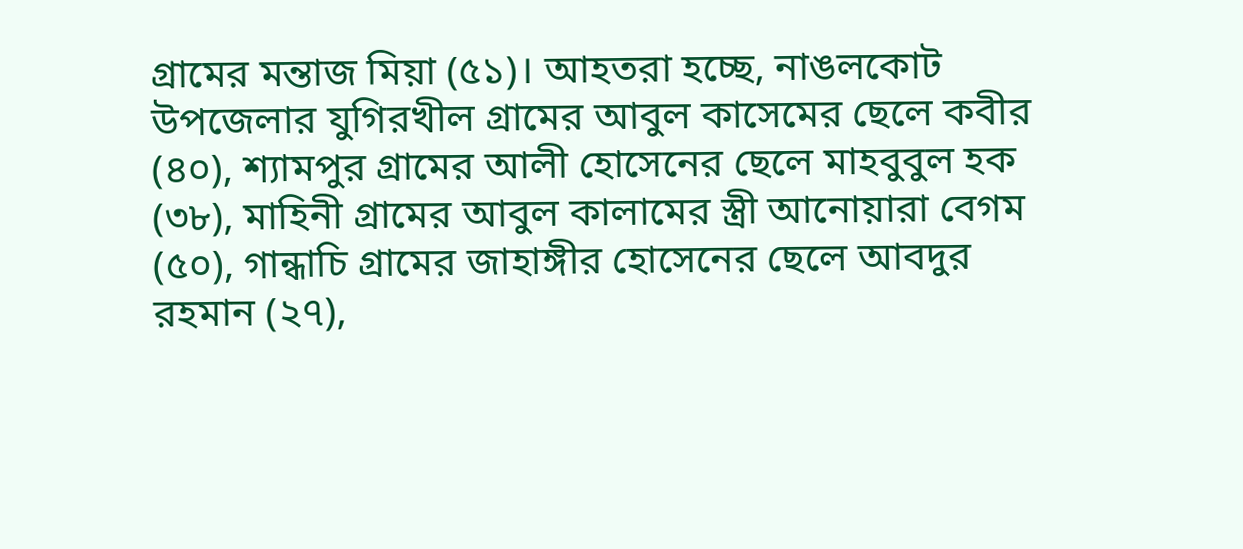গ্রামের মন্তাজ মিয়া (৫১)। আহতরা হচ্ছে, নাঙলকোট উপজেলার যুগিরখীল গ্রামের আবুল কাসেমের ছেলে কবীর (৪০), শ্যামপুর গ্রামের আলী হোসেনের ছেলে মাহবুবুল হক (৩৮), মাহিনী গ্রামের আবুল কালামের স্ত্রী আনোয়ারা বেগম (৫০), গান্ধাচি গ্রামের জাহাঙ্গীর হোসেনের ছেলে আবদুর রহমান (২৭),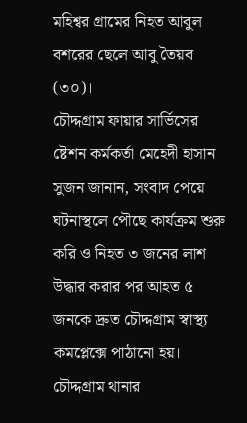মহিশ্বর গ্রামের নিহত আবুল বশরের ছেলে আবু তৈয়ব (৩০)।
চৌদ্দগ্রাম ফায়ার সার্ভিসের ষ্টেশন কর্মকর্তা মেহেদী হাসান সুজন জানান, সংবাদ পেয়ে ঘটনাস্থলে পৌছে কার্যক্রম শুরু করি ও নিহত ৩ জনের লাশ উদ্ধার করার পর আহত ৫ জনকে দ্রুত চৌদ্দগ্রাম স্বাস্থ্য কমপ্লেক্সে পাঠানো হয়।
চৌদ্দগ্রাম থানার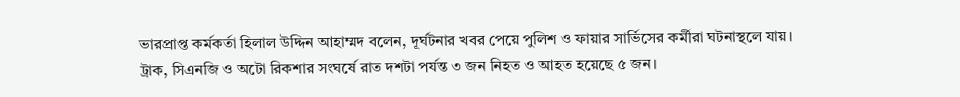ভারপ্রাপ্ত কর্মকর্তা হিলাল উদ্দিন আহাম্মদ বলেন, দূর্ঘটনার খবর পেয়ে পুলিশ ও ফায়ার সার্ভিসের কর্মীরা ঘটনাস্থলে যায়। ট্রাক, সিএনজি ও অটো রিকশার সংঘর্ষে রাত দশটা পর্যন্ত ৩ জন নিহত ও আহত হয়েছে ৫ জন।